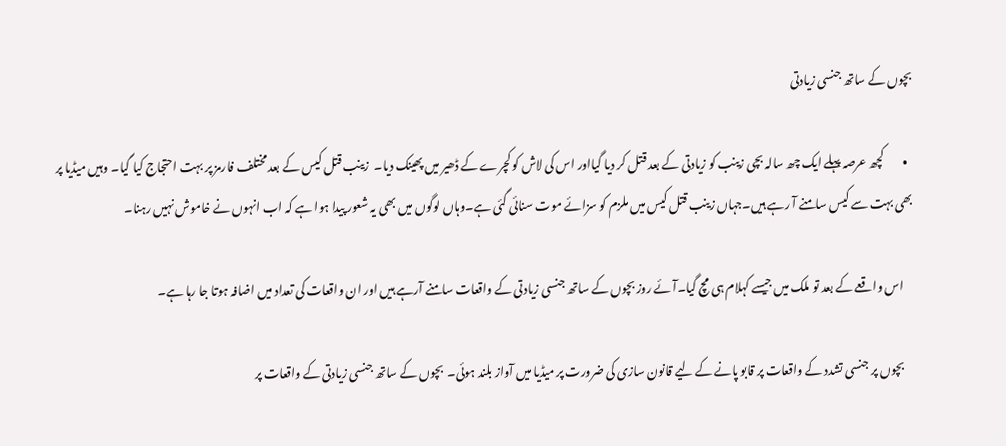بچوں کے ساتھ جنسی زیادتی

  •        کچھ عرصہ پہلے ایک چھ سالہ بچی زینب کو زیادتی کے بعد قتل کر دیا گیااور اس کی لاش کو کچرے کے ڈھیر میں پھینک دیا۔  زینب قتل کیس کے بعد مختلف فارمز پر بہت احتجاج کیا گیا۔ وہیں میڈیا پر بھی بہت سے کیس سامنے آ رہے ہیں۔جہاں زینب قتل کیس میں ملزم کو سزائے موت سنائی گئی ہے۔وہاں لوگوں میں بھی یہ شعور پیدا ہوا ہے کہ اب انہوں نے خاموش نہیں رہنا۔

    اس واقعے کے بعد تو ملک میں جیسے کہلام ہی مچ گیا۔آئے روز بچوں کے ساتھ جنسی زیادتی کے واقعات سامنے آرہے ہیں اور ان واقعات کی تعداد میں اضافہ ہوتا جا رہا ہے۔

    بچوں پر جنسی تشدد کے واقعات پر قابو پانے کے لیے قانون سازی کی ضرورت پر میڈیا میں آواز بلند ہوئی۔  بچوں کے ساتھ جنسی زیادتی کے واقعات پر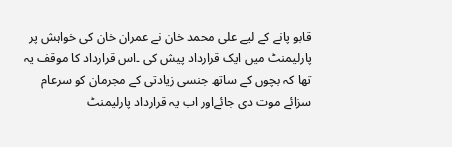قابو پانے کے لیے علی محمد خان نے عمران خان کی خواہش پر پارلیمنٹ میں ایک قرارداد پیش کی ۔اس قرارداد کا موقف یہ تھا کہ بچوں کے ساتھ جنسی زیادتی کے مجرمان کو سرعام سزائے موت دی جائےاور اب یہ قرارداد پارلیمنٹ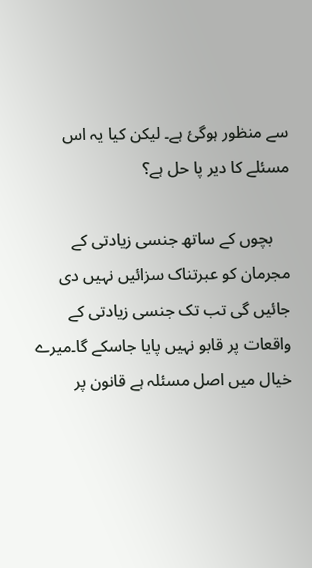سے منظور ہوگئ ہے۔ لیکن کیا یہ اس مسئلے کا دیر پا حل ہے؟

    بچوں کے ساتھ جنسی زیادتی کے مجرمان کو عبرتناک سزائیں نہیں دی جائیں گی تب تک جنسی زیادتی کے واقعات پر قابو نہیں پایا جاسکے گا۔میرے خیال میں اصل مسئلہ ہے قانون پر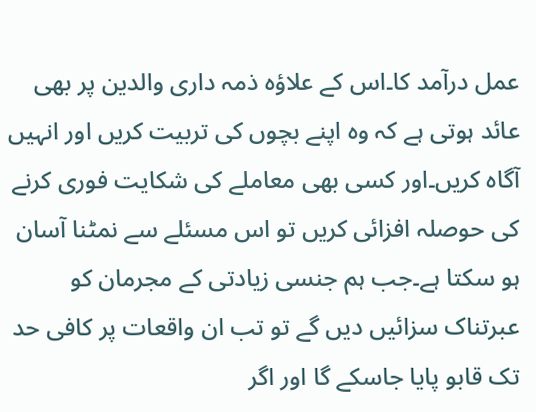عمل درآمد کا۔اس کے علاؤہ ذمہ داری والدین پر بھی عائد ہوتی ہے کہ وہ اپنے بچوں کی تربیت کریں اور انہیں آگاہ کریں۔اور کسی بھی معاملے کی شکایت فوری کرنے کی حوصلہ افزائی کریں تو اس مسئلے سے نمٹنا آسان ہو سکتا ہے۔جب ہم جنسی زیادتی کے مجرمان کو عبرتناک سزائیں دیں گے تو تب ان واقعات پر کافی حد تک قابو پایا جاسکے گا اور اگر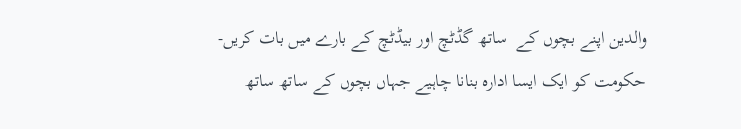والدین اپنے بچوں کے  ساتھ گڈٹچ اور بیڈٹچ کے بارے میں بات کریں-حکومت کو ایک ایسا ادارہ بنانا چاہیے جہاں بچوں کے ساتھ ساتھ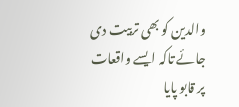والدین کو بھی تربیت دی جائے تاکہ ایسے واقعات پر قابو پایا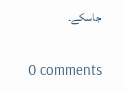جاسکے۔

0 comments